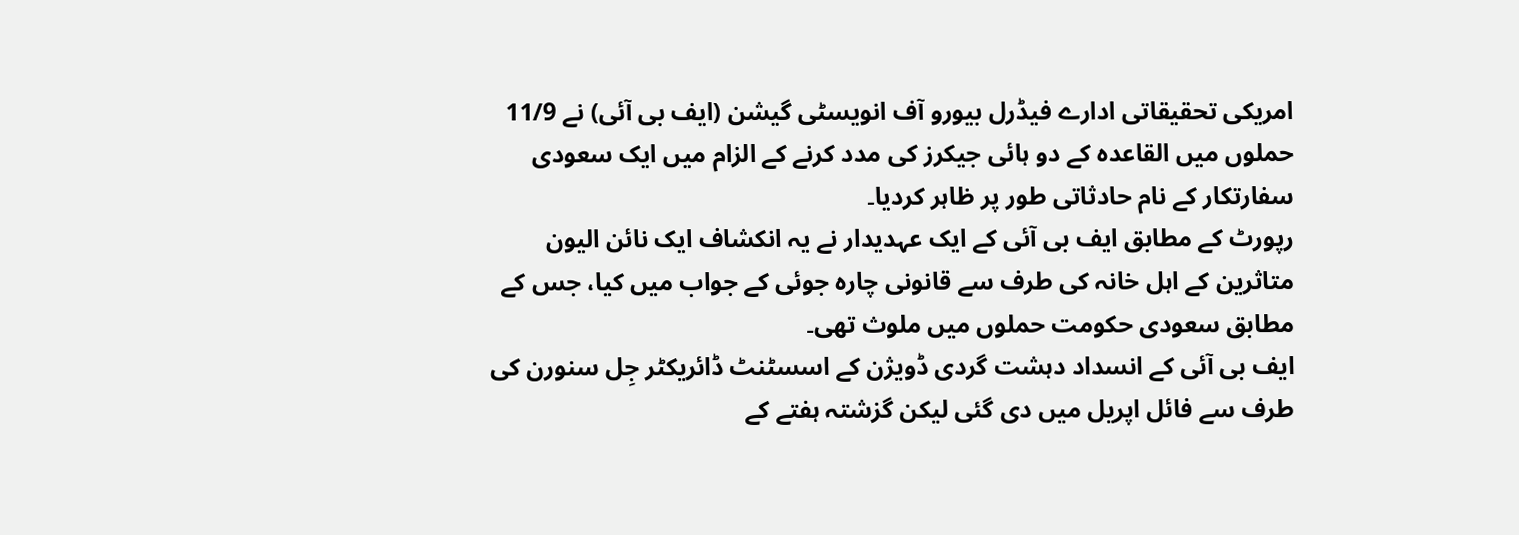امریکی تحقیقاتی ادارے فیڈرل بیورو آف انویسٹی گیشن (ایف بی آئی) نے 11/9 حملوں میں القاعدہ کے دو ہائی جیکرز کی مدد کرنے کے الزام میں ایک سعودی سفارتکار کے نام حادثاتی طور پر ظاہر کردیا۔
رپورٹ کے مطابق ایف بی آئی کے ایک عہدیدار نے یہ انکشاف ایک نائن الیون متاثرین کے اہل خانہ کی طرف سے قانونی چارہ جوئی کے جواب میں کیا، جس کے مطابق سعودی حکومت حملوں میں ملوث تھی۔
ایف بی آئی کے انسداد دہشت گردی ڈویژن کے اسسٹنٹ ڈائریکٹر جِل سنورن کی طرف سے فائل اپریل میں دی گئی لیکن گزشتہ ہفتے کے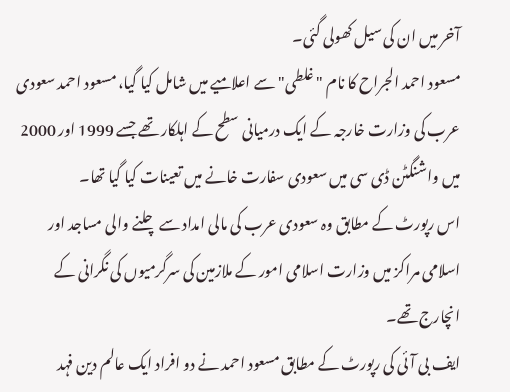آخر میں ان کی سیل کھولی گئی۔
مسعود احمد الجراح کا نام "غلطی" سے اعلامیے میں شامل کیا گیا، مسعود احمد سعودی عرب کی وزارت خارجہ کے ایک درمیانی سطح کے اہلکار تھے جسے 1999 اور 2000 میں واشنگٹن ڈی سی میں سعودی سفارت خانے میں تعینات کیا گیا تھا۔
اس رپورٹ کے مطابق وہ سعودی عرب کی مالی امداد سے چلنے والی مساجد اور اسلامی مراکز میں وزارت اسلامی امور کے ملازمین کی سرگرمیوں کی نگرانی کے انچارج تھے۔
ایف بی آئی کی رپورٹ کے مطابق مسعود احمد نے دو افراد ایک عالم دین فہد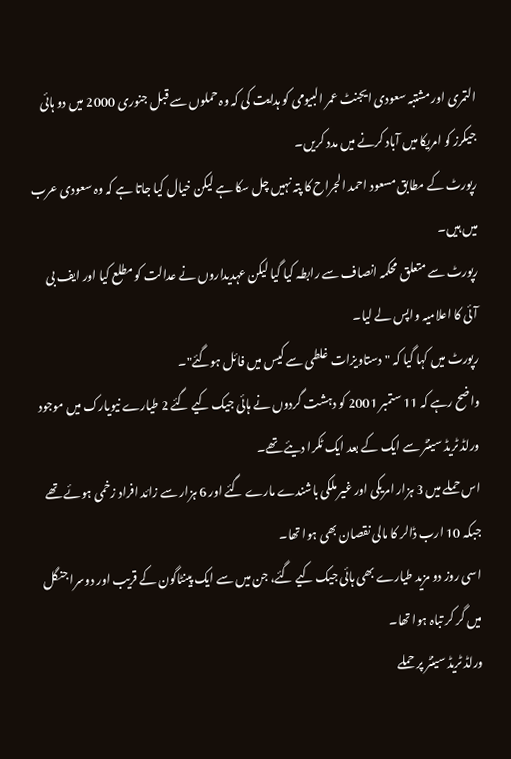التمری اور مشتبہ سعودی ایجنٹ عمر البیومی کو ہدایت کی کہ وہ حملوں سے قبل جنوری 2000 میں دو ہائی جیکرز کو امریکا میں آباد کرنے میں مدد کریں۔
رپورٹ کے مطابق مسعود احمد الجراح کا پتہ نہیں چل سکا ہے لیکن خیال کیا جاتا ہے کہ وہ سعودی عرب میں ہیں۔
رپورٹ سے متعلق محکمہ انصاف سے رابطہ کیا گیا لیکن عہدیداروں نے عدالت کو مطلع کیا اور ایف بی آئی کا اعلامیہ واپس لے لیا۔
رپورٹ میں کہا گیا کہ "دستاویزات غلطی سے کیس میں فائل ہوگئے"۔
واضح رہے کہ 11 ستمبر 2001 کو دہشت گردوں نے ہائی جیک کیے گئے 2 طیارے نیویارک میں موجود ورلڈ ٹریڈ سینٹر سے ایک کے بعد ایک ٹکرا دیئے تھے۔
اس حملے میں 3 ہزار امریکی اور غیر ملکی باشندے مارے گئے اور 6 ہزار سے زائد افراد زخمی ہوئے تھے جبکہ 10 ارب ڈالر کا مالی نقصان بھی ہوا تھا۔
اسی روز دو مزید طیارے بھی ہائی جیک کیے گئے، جن میں سے ایک پینٹاگون کے قریب اور دوسرا جنگل میں گر کر تباہ ہوا تھا۔
ورلڈ ٹریڈ سینٹر پر حملے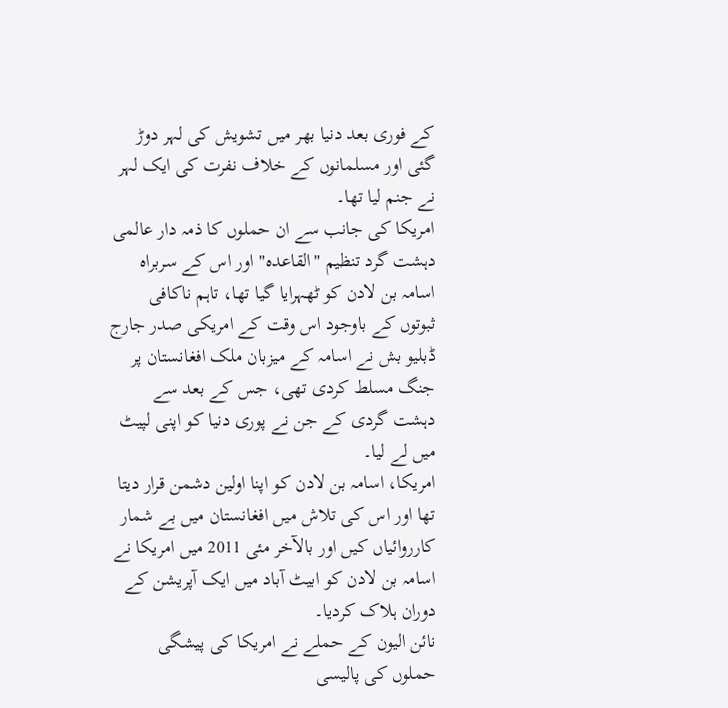کے فوری بعد دنیا بھر میں تشویش کی لہر دوڑ گئی اور مسلمانوں کے خلاف نفرت کی ایک لہر نے جنم لیا تھا۔
امریکا کی جانب سے ان حملوں کا ذمہ دار عالمی دہشت گرد تنظیم "القاعدہ" اور اس کے سربراہ اسامہ بن لادن کو ٹھہرایا گیا تھا، تاہم ناکافی ثبوتوں کے باوجود اس وقت کے امریکی صدر جارج ڈبلیو بش نے اسامہ کے میزبان ملک افغانستان پر جنگ مسلط کردی تھی، جس کے بعد سے دہشت گردی کے جن نے پوری دنیا کو اپنی لپیٹ میں لے لیا۔
امریکا، اسامہ بن لادن کو اپنا اولین دشمن قرار دیتا تھا اور اس کی تلاش میں افغانستان میں بے شمار کارروائیاں کیں اور بالآخر مئی 2011 میں امریکا نے اسامہ بن لادن کو ابیٹ آباد میں ایک آپریشن کے دوران ہلاک کردیا۔
نائن الیون کے حملے نے امریکا کی پیشگی حملوں کی پالیسی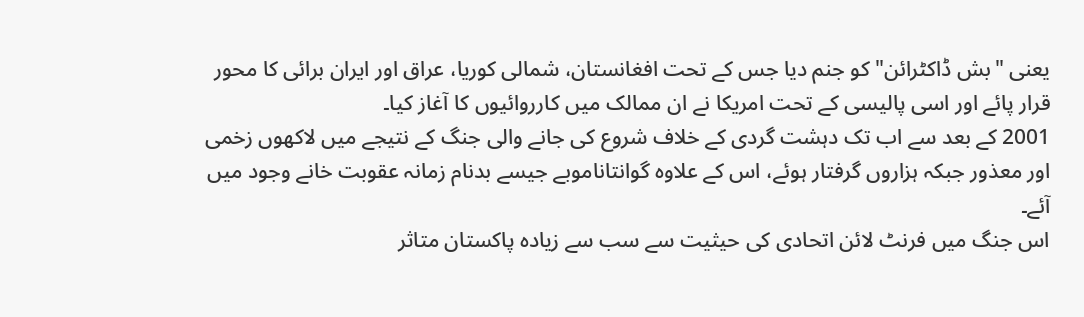یعنی "بش ڈاکٹرائن" کو جنم دیا جس کے تحت افغانستان، شمالی کوریا، عراق اور ایران برائی کا محور قرار پائے اور اسی پالیسی کے تحت امریکا نے ان ممالک میں کارروائیوں کا آغاز کیا۔
2001 کے بعد سے اب تک دہشت گردی کے خلاف شروع کی جانے والی جنگ کے نتیجے میں لاکھوں زخمی اور معذور جبکہ ہزاروں گرفتار ہوئے، اس کے علاوہ گوانتاناموبے جیسے بدنام زمانہ عقوبت خانے وجود میں آئے۔
اس جنگ میں فرنٹ لائن اتحادی کی حیثیت سے سب سے زیادہ پاکستان متاثر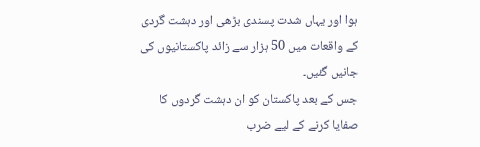ہوا اور یہاں شدت پسندی بڑھی اور دہشت گردی کے واقعات میں 50 ہزار سے زائد پاکستانیوں کی جانیں گئیں۔
جس کے بعد پاکستان کو ان دہشت گردوں کا صفایا کرنے کے لیے ضرب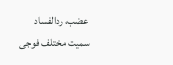عضب، ردالفساد سمیت مختلف فوجی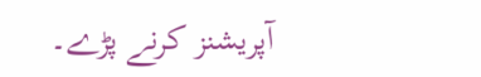آپریشنز کرنے پڑے۔